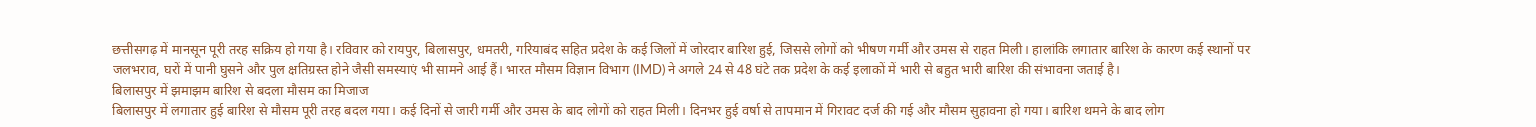छत्तीसगढ़ में मानसून पूरी तरह सक्रिय हो गया है। रविवार को रायपुर, बिलासपुर, धमतरी, गरियाबंद सहित प्रदेश के कई जिलों में जोरदार बारिश हुई, जिससे लोगों को भीषण गर्मी और उमस से राहत मिली। हालांकि लगातार बारिश के कारण कई स्थानों पर जलभराव, घरों में पानी घुसने और पुल क्षतिग्रस्त होने जैसी समस्याएं भी सामने आई हैं। भारत मौसम विज्ञान विभाग (IMD) ने अगले 24 से 48 घंटे तक प्रदेश के कई इलाकों में भारी से बहुत भारी बारिश की संभावना जताई है।
बिलासपुर में झमाझम बारिश से बदला मौसम का मिजाज
बिलासपुर में लगातार हुई बारिश से मौसम पूरी तरह बदल गया। कई दिनों से जारी गर्मी और उमस के बाद लोगों को राहत मिली। दिनभर हुई वर्षा से तापमान में गिरावट दर्ज की गई और मौसम सुहावना हो गया। बारिश थमने के बाद लोग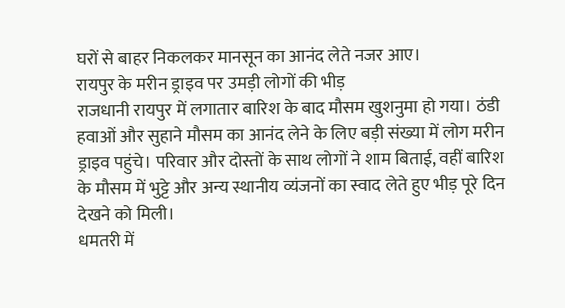घरों से बाहर निकलकर मानसून का आनंद लेते नजर आए।
रायपुर के मरीन ड्राइव पर उमड़ी लोगों की भीड़
राजधानी रायपुर में लगातार बारिश के बाद मौसम खुशनुमा हो गया। ठंडी हवाओं और सुहाने मौसम का आनंद लेने के लिए बड़ी संख्या में लोग मरीन ड्राइव पहुंचे। परिवार और दोस्तों के साथ लोगों ने शाम बिताई, वहीं बारिश के मौसम में भुट्टे और अन्य स्थानीय व्यंजनों का स्वाद लेते हुए भीड़ पूरे दिन देखने को मिली।
धमतरी में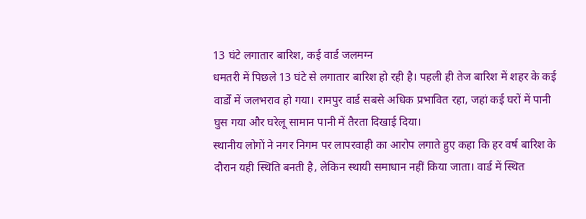13 घंटे लगातार बारिश, कई वार्ड जलमग्न
धमतरी में पिछले 13 घंटे से लगातार बारिश हो रही है। पहली ही तेज बारिश में शहर के कई वार्डों में जलभराव हो गया। रामपुर वार्ड सबसे अधिक प्रभावित रहा, जहां कई घरों में पानी घुस गया और घरेलू सामान पानी में तैरता दिखाई दिया।
स्थानीय लोगों ने नगर निगम पर लापरवाही का आरोप लगाते हुए कहा कि हर वर्ष बारिश के दौरान यही स्थिति बनती है, लेकिन स्थायी समाधान नहीं किया जाता। वार्ड में स्थित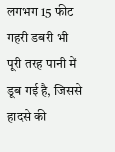लगभग 15 फीट गहरी डबरी भी पूरी तरह पानी में डूब गई है, जिससे हादसे की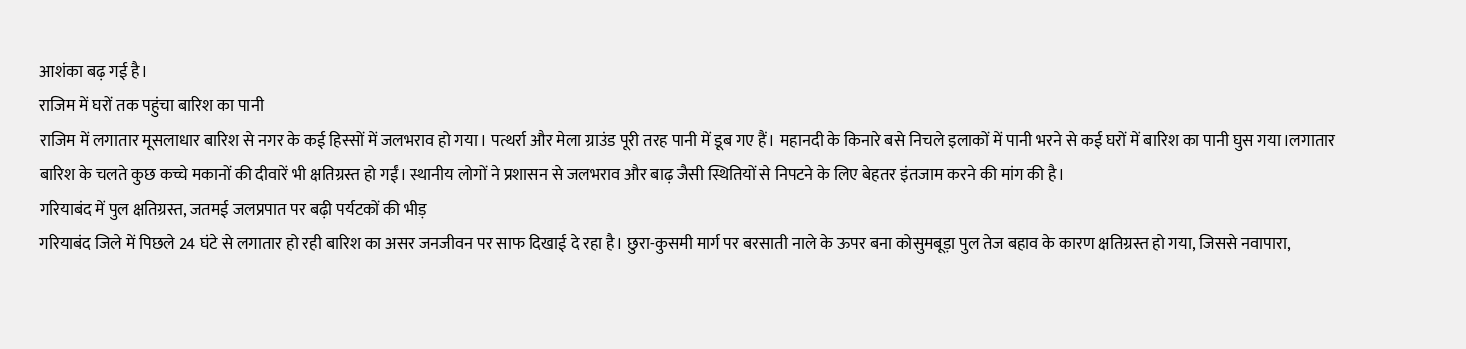आशंका बढ़ गई है।
राजिम में घरों तक पहुंचा बारिश का पानी
राजिम में लगातार मूसलाधार बारिश से नगर के कई हिस्सों में जलभराव हो गया। पत्थर्रा और मेला ग्राउंड पूरी तरह पानी में डूब गए हैं। महानदी के किनारे बसे निचले इलाकों में पानी भरने से कई घरों में बारिश का पानी घुस गया।लगातार बारिश के चलते कुछ कच्चे मकानों की दीवारें भी क्षतिग्रस्त हो गईं। स्थानीय लोगों ने प्रशासन से जलभराव और बाढ़ जैसी स्थितियों से निपटने के लिए बेहतर इंतजाम करने की मांग की है।
गरियाबंद में पुल क्षतिग्रस्त, जतमई जलप्रपात पर बढ़ी पर्यटकों की भीड़
गरियाबंद जिले में पिछले 24 घंटे से लगातार हो रही बारिश का असर जनजीवन पर साफ दिखाई दे रहा है। छुरा-कुसमी मार्ग पर बरसाती नाले के ऊपर बना कोसुमबूड़ा पुल तेज बहाव के कारण क्षतिग्रस्त हो गया, जिससे नवापारा,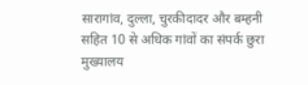सारागांव, दुल्ला, चुरकीदादर और बम्हनी सहित 10 से अधिक गांवों का संपर्क छुरा मुख्यालय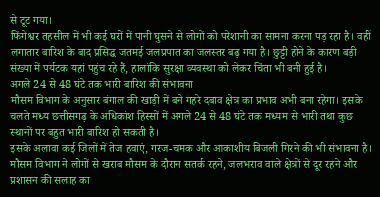से टूट गया।
फिंगेश्वर तहसील में भी कई घरों में पानी घुसने से लोगों को परेशानी का सामना करना पड़ रहा है। वहीं लगातार बारिश के बाद प्रसिद्ध जतमई जलप्रपात का जलस्तर बढ़ गया है। छुट्टी होने के कारण बड़ी संख्या में पर्यटक यहां पहुंच रहे हैं, हालांकि सुरक्षा व्यवस्था को लेकर चिंता भी बनी हुई है।
अगले 24 से 48 घंटे तक भारी बारिश की संभावना
मौसम विभाग के अनुसार बंगाल की खाड़ी में बने गहरे दबाव क्षेत्र का प्रभाव अभी बना रहेगा। इसके चलते मध्य छत्तीसगढ़ के अधिकांश हिस्सों में अगले 24 से 48 घंटे तक मध्यम से भारी तथा कुछ स्थानों पर बहुत भारी बारिश हो सकती है।
इसके अलावा कई जिलों में तेज हवाएं, गरज-चमक और आकाशीय बिजली गिरने की भी संभावना है। मौसम विभाग ने लोगों से खराब मौसम के दौरान सतर्क रहने, जलभराव वाले क्षेत्रों से दूर रहने और प्रशासन की सलाह का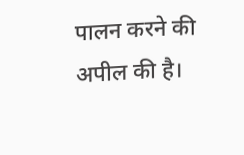पालन करने की अपील की है।